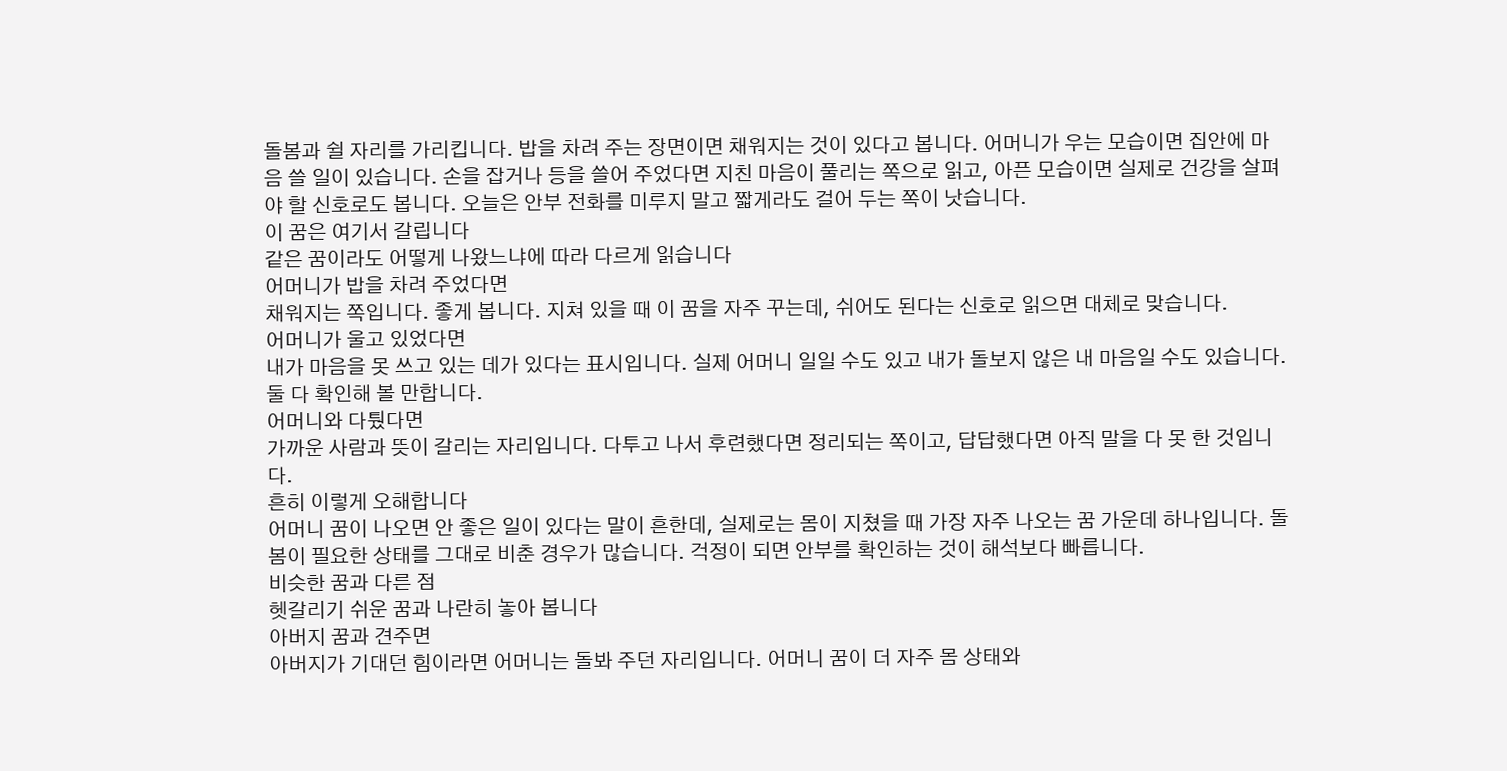돌봄과 쉴 자리를 가리킵니다. 밥을 차려 주는 장면이면 채워지는 것이 있다고 봅니다. 어머니가 우는 모습이면 집안에 마음 쓸 일이 있습니다. 손을 잡거나 등을 쓸어 주었다면 지친 마음이 풀리는 쪽으로 읽고, 아픈 모습이면 실제로 건강을 살펴야 할 신호로도 봅니다. 오늘은 안부 전화를 미루지 말고 짧게라도 걸어 두는 쪽이 낫습니다.
이 꿈은 여기서 갈립니다
같은 꿈이라도 어떻게 나왔느냐에 따라 다르게 읽습니다
어머니가 밥을 차려 주었다면
채워지는 쪽입니다. 좋게 봅니다. 지쳐 있을 때 이 꿈을 자주 꾸는데, 쉬어도 된다는 신호로 읽으면 대체로 맞습니다.
어머니가 울고 있었다면
내가 마음을 못 쓰고 있는 데가 있다는 표시입니다. 실제 어머니 일일 수도 있고 내가 돌보지 않은 내 마음일 수도 있습니다. 둘 다 확인해 볼 만합니다.
어머니와 다퉜다면
가까운 사람과 뜻이 갈리는 자리입니다. 다투고 나서 후련했다면 정리되는 쪽이고, 답답했다면 아직 말을 다 못 한 것입니다.
흔히 이렇게 오해합니다
어머니 꿈이 나오면 안 좋은 일이 있다는 말이 흔한데, 실제로는 몸이 지쳤을 때 가장 자주 나오는 꿈 가운데 하나입니다. 돌봄이 필요한 상태를 그대로 비춘 경우가 많습니다. 걱정이 되면 안부를 확인하는 것이 해석보다 빠릅니다.
비슷한 꿈과 다른 점
헷갈리기 쉬운 꿈과 나란히 놓아 봅니다
아버지 꿈과 견주면
아버지가 기대던 힘이라면 어머니는 돌봐 주던 자리입니다. 어머니 꿈이 더 자주 몸 상태와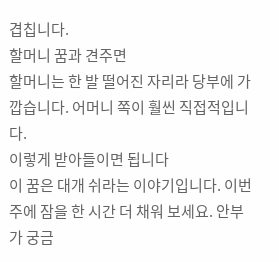겹칩니다.
할머니 꿈과 견주면
할머니는 한 발 떨어진 자리라 당부에 가깝습니다. 어머니 쪽이 훨씬 직접적입니다.
이렇게 받아들이면 됩니다
이 꿈은 대개 쉬라는 이야기입니다. 이번 주에 잠을 한 시간 더 채워 보세요. 안부가 궁금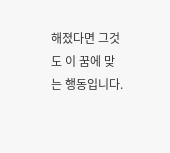해졌다면 그것도 이 꿈에 맞는 행동입니다.